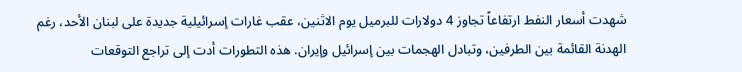شهدت أسعار النفط ارتفاعاً تجاوز 4 دولارات للبرميل يوم الاثنين، عقب غارات إسرائيلية جديدة على لبنان الأحد، رغم الهدنة القائمة بين الطرفين، وتبادل الهجمات بين إسرائيل وإيران. هذه التطورات أدت إلى تراجع التوقعات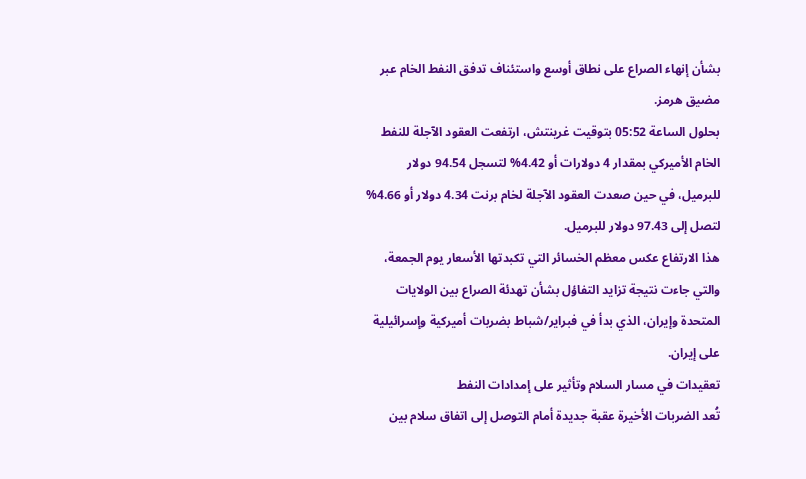بشأن إنهاء الصراع على نطاق أوسع واستئناف تدفق النفط الخام عبر مضيق هرمز.
بحلول الساعة 05:52 بتوقيت غرينتش، ارتفعت العقود الآجلة للنفط الخام الأميركي بمقدار 4 دولارات أو 4.42% لتسجل 94.54 دولار للبرميل، في حين صعدت العقود الآجلة لخام برنت 4.34 دولار أو 4.66% لتصل إلى 97.43 دولار للبرميل.
هذا الارتفاع عكس معظم الخسائر التي تكبدتها الأسعار يوم الجمعة، والتي جاءت نتيجة تزايد التفاؤل بشأن تهدئة الصراع بين الولايات المتحدة وإيران، الذي بدأ في فبراير/شباط بضربات أميركية وإسرائيلية على إيران.
تعقيدات في مسار السلام وتأثير على إمدادات النفط
تُعد الضربات الأخيرة عقبة جديدة أمام التوصل إلى اتفاق سلام بين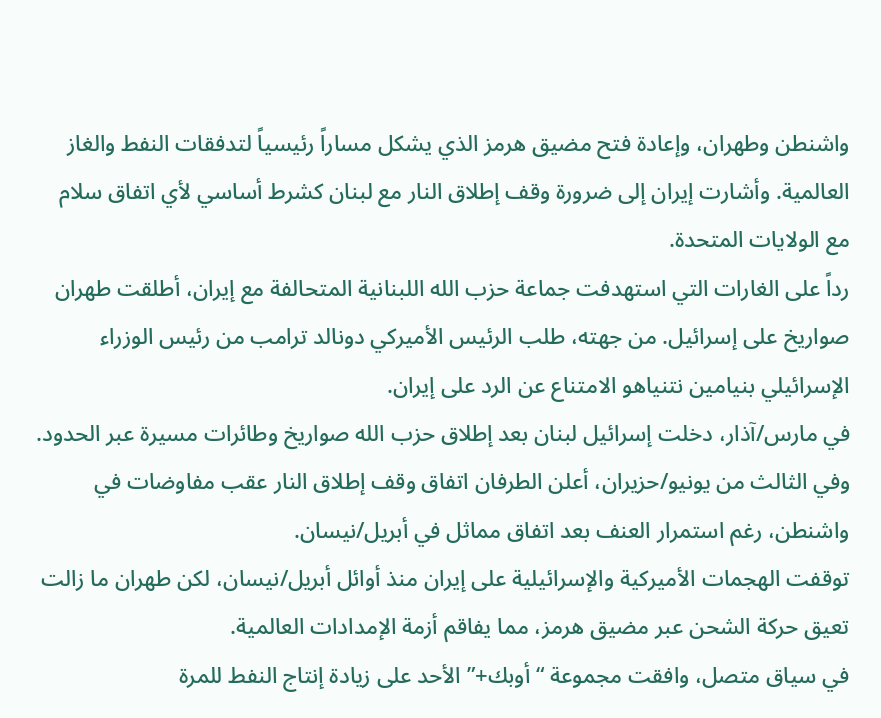واشنطن وطهران، وإعادة فتح مضيق هرمز الذي يشكل مساراً رئيسياً لتدفقات النفط والغاز العالمية. وأشارت إيران إلى ضرورة وقف إطلاق النار مع لبنان كشرط أساسي لأي اتفاق سلام مع الولايات المتحدة.
رداً على الغارات التي استهدفت جماعة حزب الله اللبنانية المتحالفة مع إيران، أطلقت طهران صواريخ على إسرائيل. من جهته، طلب الرئيس الأميركي دونالد ترامب من رئيس الوزراء الإسرائيلي بنيامين نتنياهو الامتناع عن الرد على إيران.
في مارس/آذار، دخلت إسرائيل لبنان بعد إطلاق حزب الله صواريخ وطائرات مسيرة عبر الحدود. وفي الثالث من يونيو/حزيران، أعلن الطرفان اتفاق وقف إطلاق النار عقب مفاوضات في واشنطن، رغم استمرار العنف بعد اتفاق مماثل في أبريل/نيسان.
توقفت الهجمات الأميركية والإسرائيلية على إيران منذ أوائل أبريل/نيسان، لكن طهران ما زالت تعيق حركة الشحن عبر مضيق هرمز، مما يفاقم أزمة الإمدادات العالمية.
في سياق متصل، وافقت مجموعة “أوبك+” الأحد على زيادة إنتاج النفط للمرة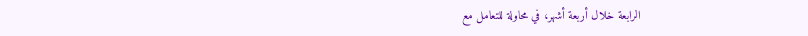الرابعة خلال أربعة أشهر، في محاولة للتعامل مع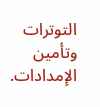التوترات وتأمين الإمدادات.